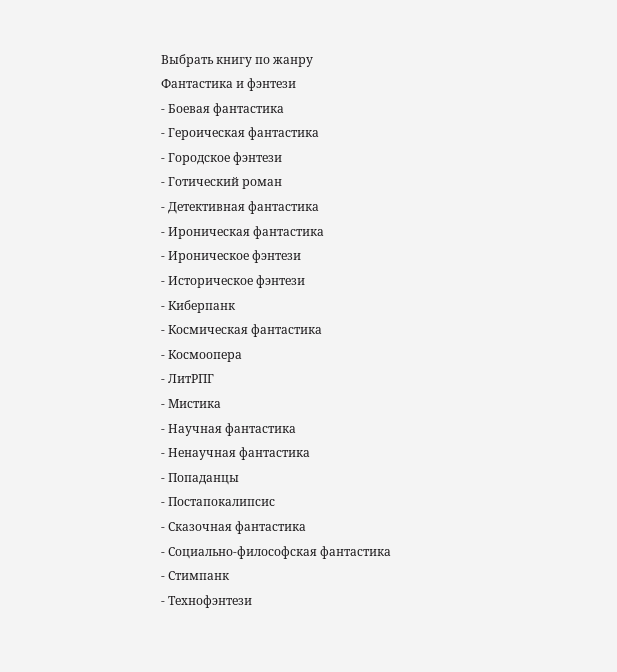Выбрать книгу по жанру
Фантастика и фэнтези
- Боевая фантастика
- Героическая фантастика
- Городское фэнтези
- Готический роман
- Детективная фантастика
- Ироническая фантастика
- Ироническое фэнтези
- Историческое фэнтези
- Киберпанк
- Космическая фантастика
- Космоопера
- ЛитРПГ
- Мистика
- Научная фантастика
- Ненаучная фантастика
- Попаданцы
- Постапокалипсис
- Сказочная фантастика
- Социально-философская фантастика
- Стимпанк
- Технофэнтези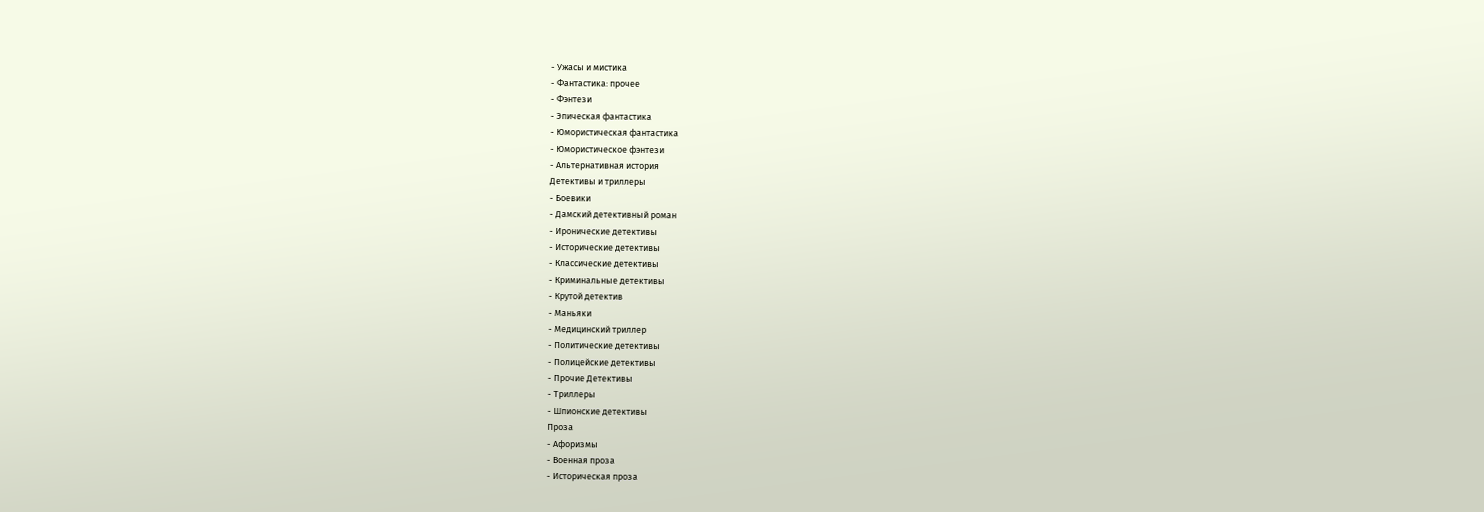- Ужасы и мистика
- Фантастика: прочее
- Фэнтези
- Эпическая фантастика
- Юмористическая фантастика
- Юмористическое фэнтези
- Альтернативная история
Детективы и триллеры
- Боевики
- Дамский детективный роман
- Иронические детективы
- Исторические детективы
- Классические детективы
- Криминальные детективы
- Крутой детектив
- Маньяки
- Медицинский триллер
- Политические детективы
- Полицейские детективы
- Прочие Детективы
- Триллеры
- Шпионские детективы
Проза
- Афоризмы
- Военная проза
- Историческая проза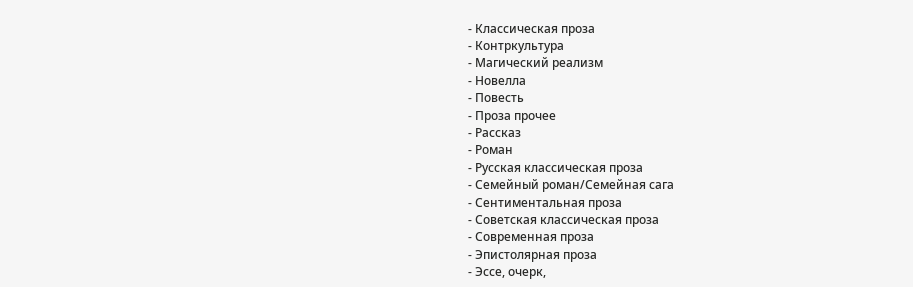- Классическая проза
- Контркультура
- Магический реализм
- Новелла
- Повесть
- Проза прочее
- Рассказ
- Роман
- Русская классическая проза
- Семейный роман/Семейная сага
- Сентиментальная проза
- Советская классическая проза
- Современная проза
- Эпистолярная проза
- Эссе, очерк,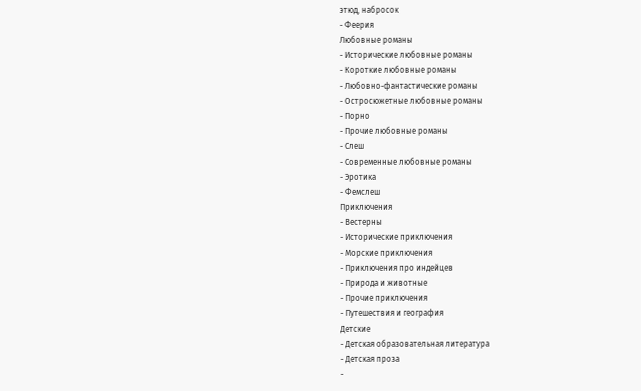этюд, набросок
- Феерия
Любовные романы
- Исторические любовные романы
- Короткие любовные романы
- Любовно-фантастические романы
- Остросюжетные любовные романы
- Порно
- Прочие любовные романы
- Слеш
- Современные любовные романы
- Эротика
- Фемслеш
Приключения
- Вестерны
- Исторические приключения
- Морские приключения
- Приключения про индейцев
- Природа и животные
- Прочие приключения
- Путешествия и география
Детские
- Детская образовательная литература
- Детская проза
-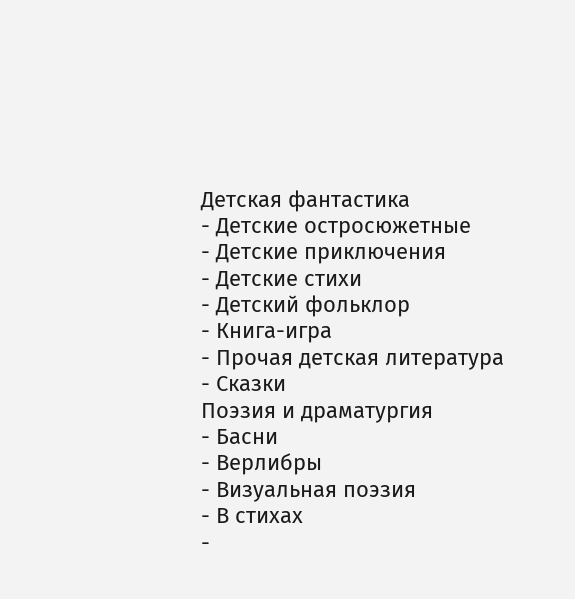Детская фантастика
- Детские остросюжетные
- Детские приключения
- Детские стихи
- Детский фольклор
- Книга-игра
- Прочая детская литература
- Сказки
Поэзия и драматургия
- Басни
- Верлибры
- Визуальная поэзия
- В стихах
-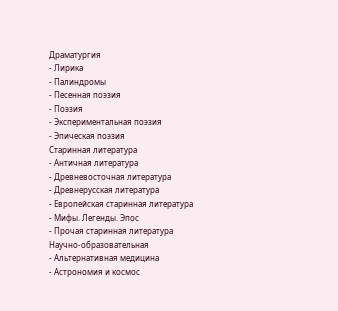Драматургия
- Лирика
- Палиндромы
- Песенная поэзия
- Поэзия
- Экспериментальная поэзия
- Эпическая поэзия
Старинная литература
- Античная литература
- Древневосточная литература
- Древнерусская литература
- Европейская старинная литература
- Мифы. Легенды. Эпос
- Прочая старинная литература
Научно-образовательная
- Альтернативная медицина
- Астрономия и космос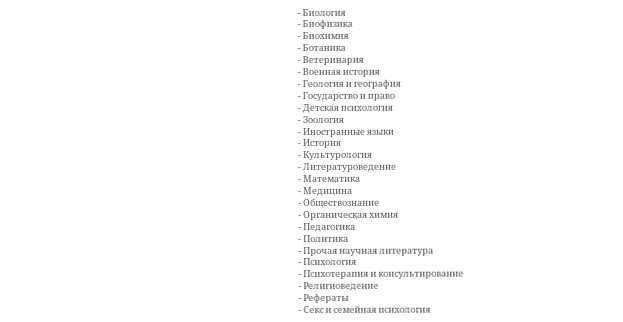- Биология
- Биофизика
- Биохимия
- Ботаника
- Ветеринария
- Военная история
- Геология и география
- Государство и право
- Детская психология
- Зоология
- Иностранные языки
- История
- Культурология
- Литературоведение
- Математика
- Медицина
- Обществознание
- Органическая химия
- Педагогика
- Политика
- Прочая научная литература
- Психология
- Психотерапия и консультирование
- Религиоведение
- Рефераты
- Секс и семейная психология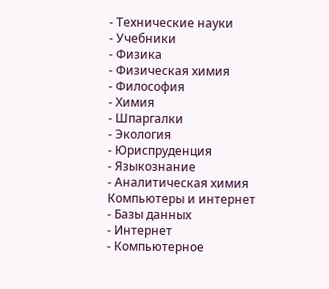- Технические науки
- Учебники
- Физика
- Физическая химия
- Философия
- Химия
- Шпаргалки
- Экология
- Юриспруденция
- Языкознание
- Аналитическая химия
Компьютеры и интернет
- Базы данных
- Интернет
- Компьютерное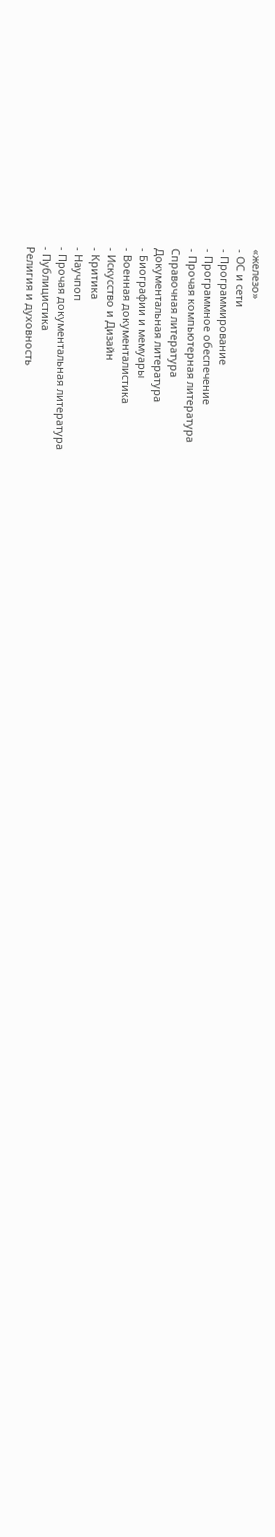«железо»
- ОС и сети
- Программирование
- Программное обеспечение
- Прочая компьютерная литература
Справочная литература
Документальная литература
- Биографии и мемуары
- Военная документалистика
- Искусство и Дизайн
- Критика
- Научпоп
- Прочая документальная литература
- Публицистика
Религия и духовность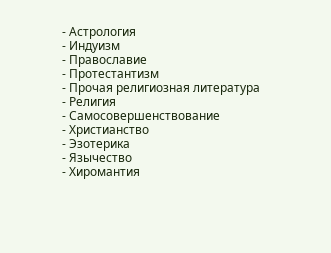- Астрология
- Индуизм
- Православие
- Протестантизм
- Прочая религиозная литература
- Религия
- Самосовершенствование
- Христианство
- Эзотерика
- Язычество
- Хиромантия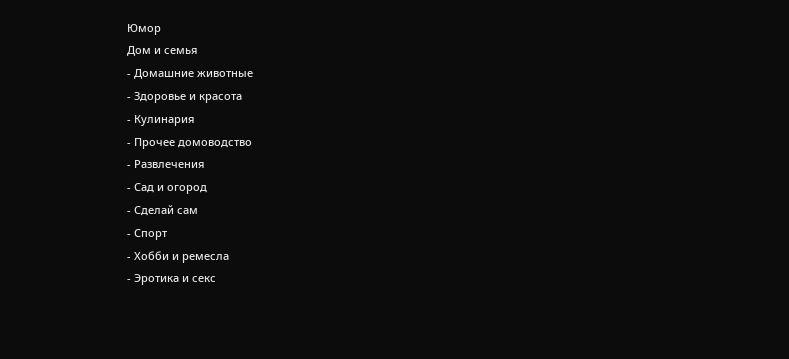Юмор
Дом и семья
- Домашние животные
- Здоровье и красота
- Кулинария
- Прочее домоводство
- Развлечения
- Сад и огород
- Сделай сам
- Спорт
- Хобби и ремесла
- Эротика и секс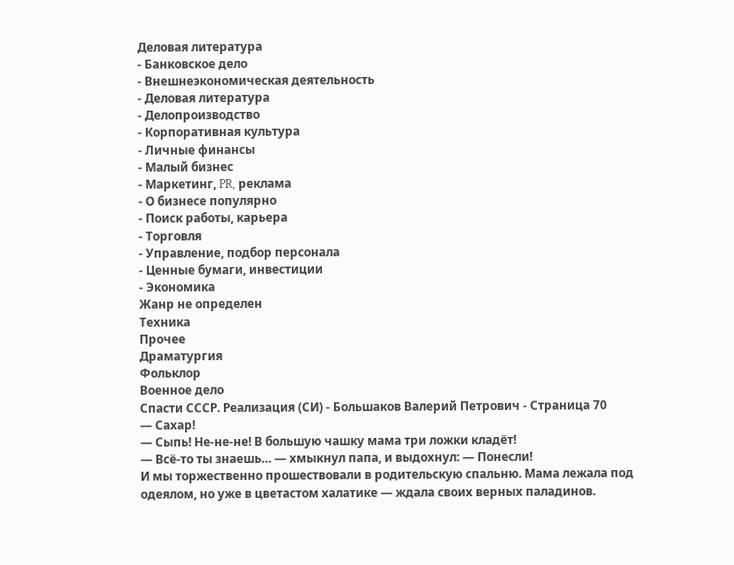Деловая литература
- Банковское дело
- Внешнеэкономическая деятельность
- Деловая литература
- Делопроизводство
- Корпоративная культура
- Личные финансы
- Малый бизнес
- Маркетинг, PR, реклама
- О бизнесе популярно
- Поиск работы, карьера
- Торговля
- Управление, подбор персонала
- Ценные бумаги, инвестиции
- Экономика
Жанр не определен
Техника
Прочее
Драматургия
Фольклор
Военное дело
Спасти СССР. Реализация (СИ) - Большаков Валерий Петрович - Страница 70
— Сахар!
— Сыпь! Не-не-не! В большую чашку мама три ложки кладёт!
— Всё-то ты знаешь… — хмыкнул папа, и выдохнул: — Понесли!
И мы торжественно прошествовали в родительскую спальню. Мама лежала под одеялом, но уже в цветастом халатике — ждала своих верных паладинов.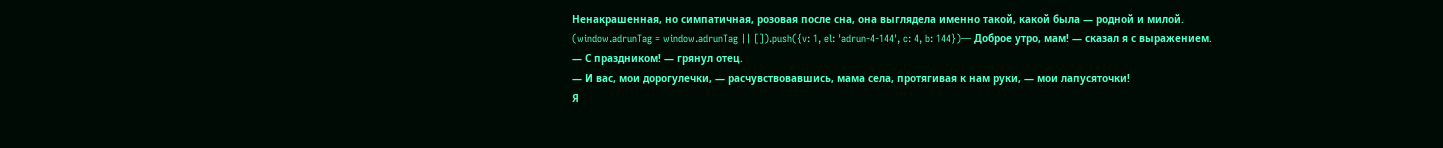Ненакрашенная, но симпатичная, розовая после сна, она выглядела именно такой, какой была — родной и милой.
(window.adrunTag = window.adrunTag || []).push({v: 1, el: 'adrun-4-144', c: 4, b: 144})— Доброе утро, мам! — сказал я с выражением.
— С праздником! — грянул отец.
— И вас, мои дорогулечки, — расчувствовавшись, мама села, протягивая к нам руки, — мои лапусяточки!
Я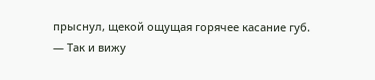прыснул, щекой ощущая горячее касание губ.
— Так и вижу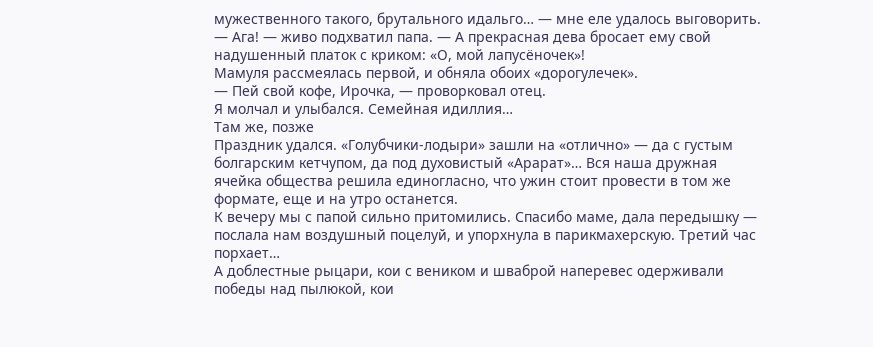мужественного такого, брутального идальго… — мне еле удалось выговорить.
— Ага! — живо подхватил папа. — А прекрасная дева бросает ему свой надушенный платок с криком: «О, мой лапусёночек»!
Мамуля рассмеялась первой, и обняла обоих «дорогулечек».
— Пей свой кофе, Ирочка, — проворковал отец.
Я молчал и улыбался. Семейная идиллия…
Там же, позже
Праздник удался. «Голубчики-лодыри» зашли на «отлично» — да с густым болгарским кетчупом, да под духовистый «Арарат»… Вся наша дружная ячейка общества решила единогласно, что ужин стоит провести в том же формате, еще и на утро останется.
К вечеру мы с папой сильно притомились. Спасибо маме, дала передышку — послала нам воздушный поцелуй, и упорхнула в парикмахерскую. Третий час порхает…
А доблестные рыцари, кои с веником и шваброй наперевес одерживали победы над пылюкой, кои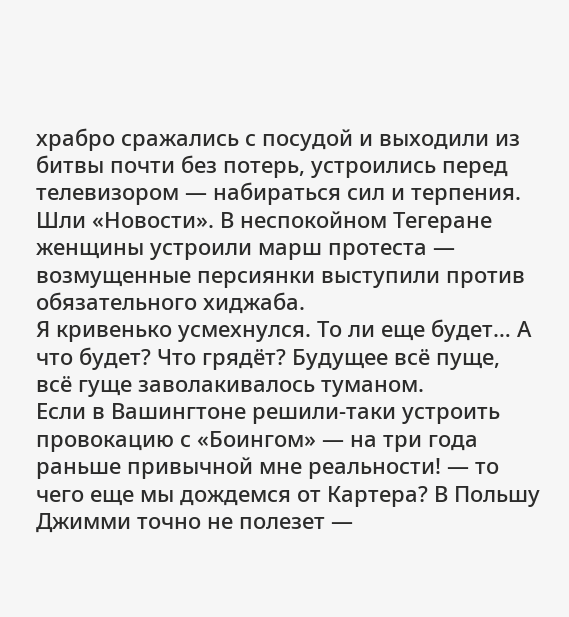храбро сражались с посудой и выходили из битвы почти без потерь, устроились перед телевизором — набираться сил и терпения.
Шли «Новости». В неспокойном Тегеране женщины устроили марш протеста — возмущенные персиянки выступили против обязательного хиджаба.
Я кривенько усмехнулся. То ли еще будет… А что будет? Что грядёт? Будущее всё пуще, всё гуще заволакивалось туманом.
Если в Вашингтоне решили-таки устроить провокацию с «Боингом» — на три года раньше привычной мне реальности! — то чего еще мы дождемся от Картера? В Польшу Джимми точно не полезет —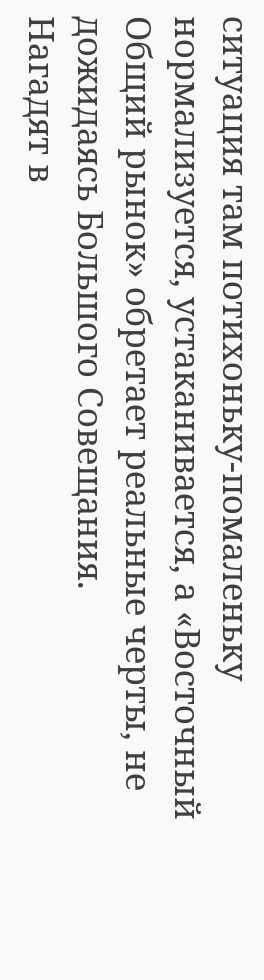ситуация там потихоньку-помаленьку нормализуется, устаканивается, а «Восточный Общий рынок» обретает реальные черты, не дожидаясь Большого Совещания.
Нагадят в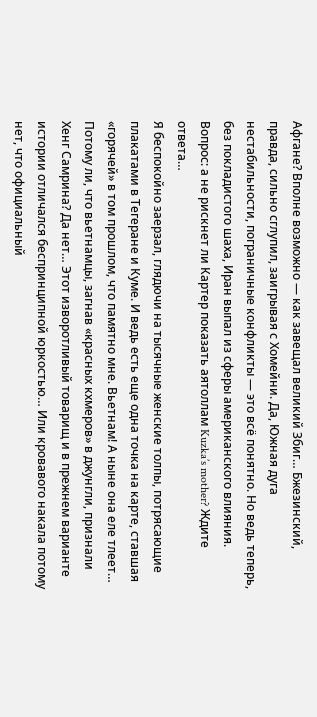Афгане? Вполне возможно — как завещал великий Збиг… Бжезинский, правда, сильно сглупил, заигрывая с Хомейни. Да, Южная дуга нестабильности, пограничные конфликты — это всё понятно. Но ведь теперь, без покладистого шаха, Иран выпал из сферы американского влияния. Вопрос: а не рискнет ли Картер показать аятоллам Kuzka’s mother? Ждите ответа…
Я беспокойно заерзал, глядючи на тысячные женские толпы, потрясающие плакатами в Тегеране и Куме. И ведь есть еще одна точка на карте, ставшая «горячей» в том прошлом, что памятно мне. Вьетнам! А ныне она еле тлеет…
Потому ли, что вьетнамцы, загнав «красных кхмеров» в джунгли, признали Хенг Самрина? Да нет… Этот изворотливый товарищ и в прежнем варианте истории отличался беспринципной юркостью… Или кровавого накала потому нет, что официальный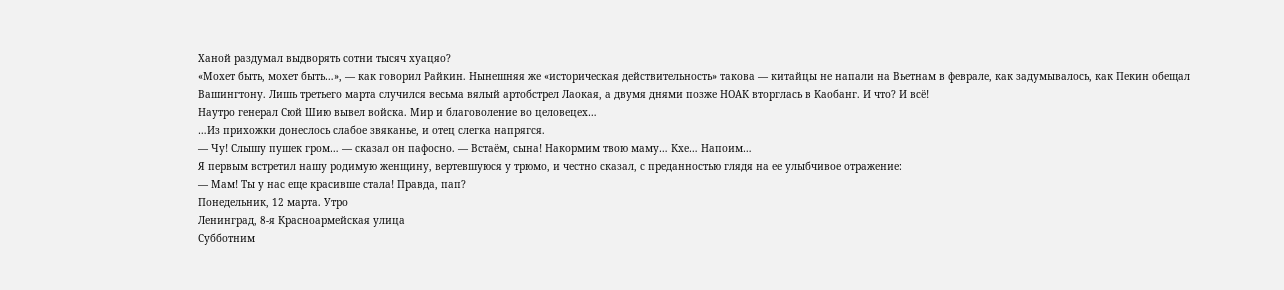Ханой раздумал выдворять сотни тысяч хуацяо?
«Мохет быть, мохет быть…», — как говорил Райкин. Нынешняя же «историческая действительность» такова — китайцы не напали на Вьетнам в феврале, как задумывалось, как Пекин обещал Вашингтону. Лишь третьего марта случился весьма вялый артобстрел Лаокая, а двумя днями позже НОАК вторглась в Каобанг. И что? И всё!
Наутро генерал Сюй Шию вывел войска. Мир и благоволение во целовецех…
…Из прихожки донеслось слабое звяканье, и отец слегка напрягся.
— Чу! Слышу пушек гром… — сказал он пафосно. — Встаём, сына! Накормим твою маму… Кхе… Напоим…
Я первым встретил нашу родимую женщину, вертевшуюся у трюмо, и честно сказал, с преданностью глядя на ее улыбчивое отражение:
— Мам! Ты у нас еще красивше стала! Правда, пап?
Понедельник, 12 марта. Утро
Ленинград, 8-я Красноармейская улица
Субботним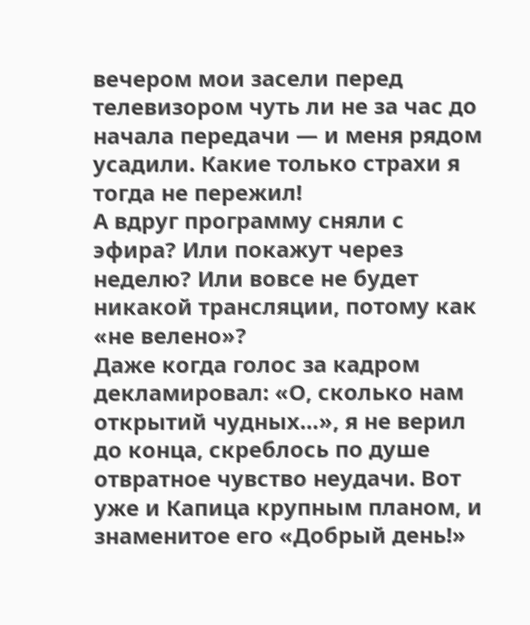вечером мои засели перед телевизором чуть ли не за час до начала передачи — и меня рядом усадили. Какие только страхи я тогда не пережил!
А вдруг программу сняли с эфира? Или покажут через неделю? Или вовсе не будет никакой трансляции, потому как «не велено»?
Даже когда голос за кадром декламировал: «О, сколько нам открытий чудных…», я не верил до конца, скреблось по душе отвратное чувство неудачи. Вот уже и Капица крупным планом, и знаменитое его «Добрый день!»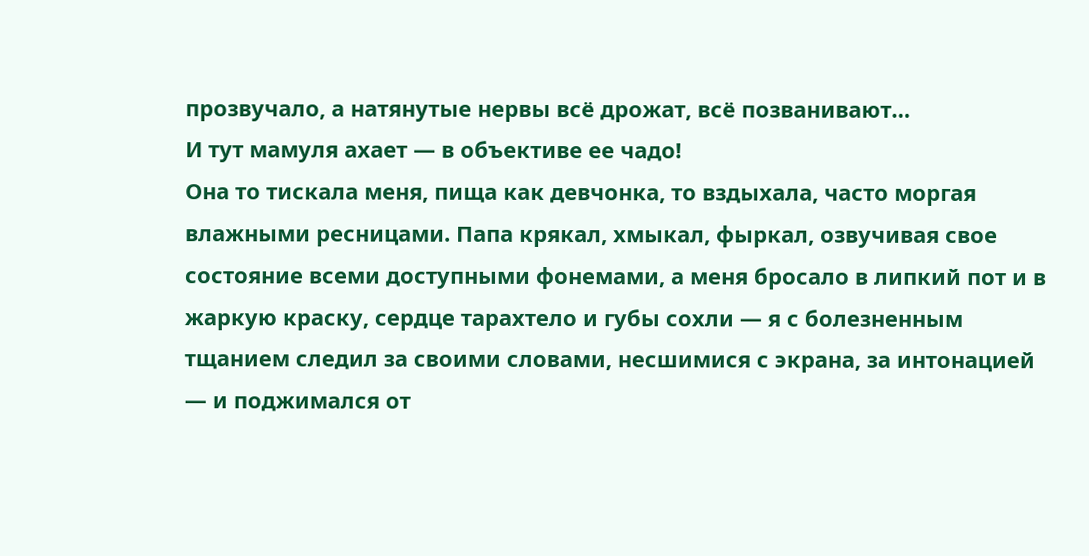прозвучало, а натянутые нервы всё дрожат, всё позванивают…
И тут мамуля ахает — в объективе ее чадо!
Она то тискала меня, пища как девчонка, то вздыхала, часто моргая влажными ресницами. Папа крякал, хмыкал, фыркал, озвучивая свое состояние всеми доступными фонемами, а меня бросало в липкий пот и в жаркую краску, сердце тарахтело и губы сохли — я с болезненным тщанием следил за своими словами, несшимися с экрана, за интонацией — и поджимался от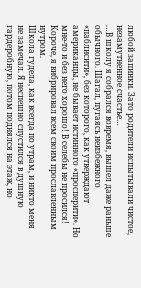любой запинки. Зато родители испытывали чистое, незамутненное счастье…
…В школу я собрался вовремя, вышел даже раньше обычного. Шагал, пугаясь неизбежного «паблисити», без которого, как утверждают американцы, не бывает истинного «просперити». Но мне-то и без него хорошо! В селебы не просился!
Короче, я вибрировал всем своим прославленным нутром.
Школа гудела, как всегда по утрам, и никто меня не замечал. Я неспешно спустился в душную гардеробную, потом поднялся на этаж, но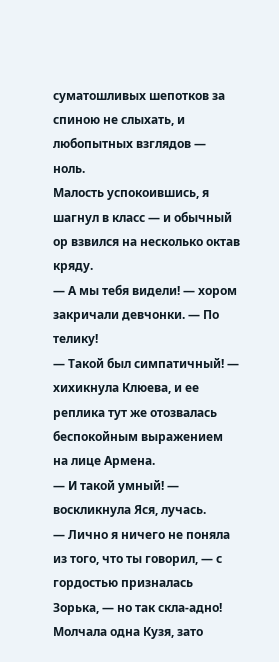суматошливых шепотков за спиною не слыхать, и любопытных взглядов — ноль.
Малость успокоившись, я шагнул в класс — и обычный ор взвился на несколько октав кряду.
— А мы тебя видели! — хором закричали девчонки. — По телику!
— Такой был симпатичный! — хихикнула Клюева, и ее реплика тут же отозвалась беспокойным выражением на лице Армена.
— И такой умный! — воскликнула Яся, лучась.
— Лично я ничего не поняла из того, что ты говорил, — с гордостью призналась Зорька, — но так скла-адно!
Молчала одна Кузя, зато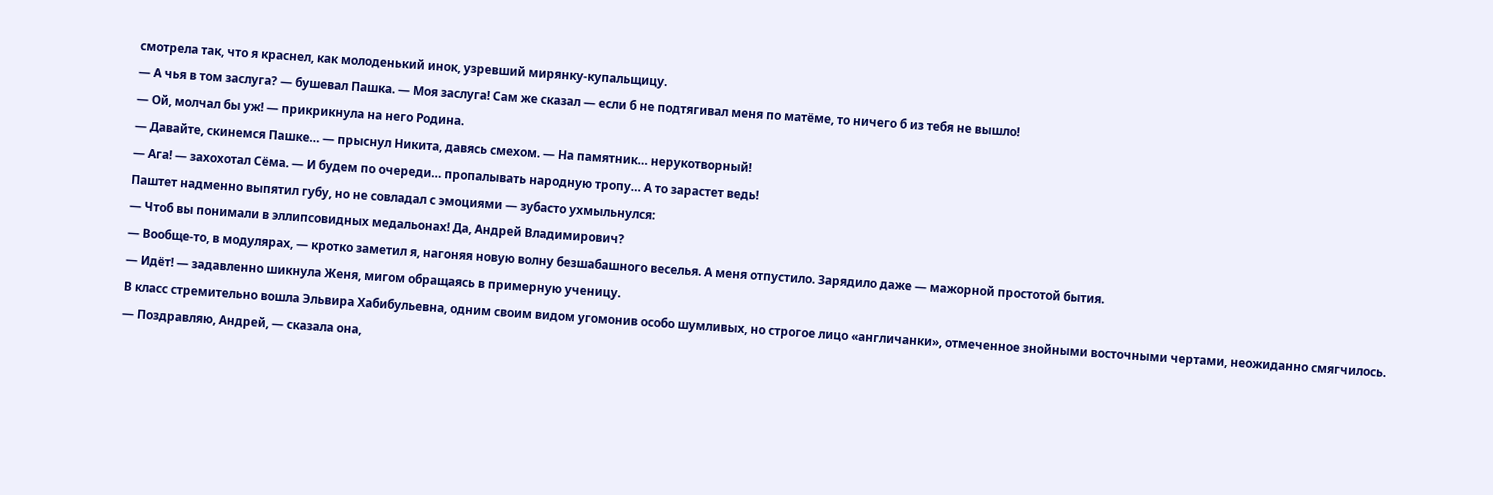смотрела так, что я краснел, как молоденький инок, узревший мирянку-купальщицу.
— А чья в том заслуга? — бушевал Пашка. — Моя заслуга! Сам же сказал — если б не подтягивал меня по матёме, то ничего б из тебя не вышло!
— Ой, молчал бы уж! — прикрикнула на него Родина.
— Давайте, скинемся Пашке… — прыснул Никита, давясь смехом. — На памятник… нерукотворный!
— Ага! — захохотал Сёма. — И будем по очереди… пропалывать народную тропу… А то зарастет ведь!
Паштет надменно выпятил губу, но не совладал с эмоциями — зубасто ухмыльнулся:
— Чтоб вы понимали в эллипсовидных медальонах! Да, Андрей Владимирович?
— Вообще-то, в модулярах, — кротко заметил я, нагоняя новую волну безшабашного веселья. А меня отпустило. Зарядило даже — мажорной простотой бытия.
— Идёт! — задавленно шикнула Женя, мигом обращаясь в примерную ученицу.
В класс стремительно вошла Эльвира Хабибульевна, одним своим видом угомонив особо шумливых, но строгое лицо «англичанки», отмеченное знойными восточными чертами, неожиданно смягчилось.
— Поздравляю, Андрей, — сказала она,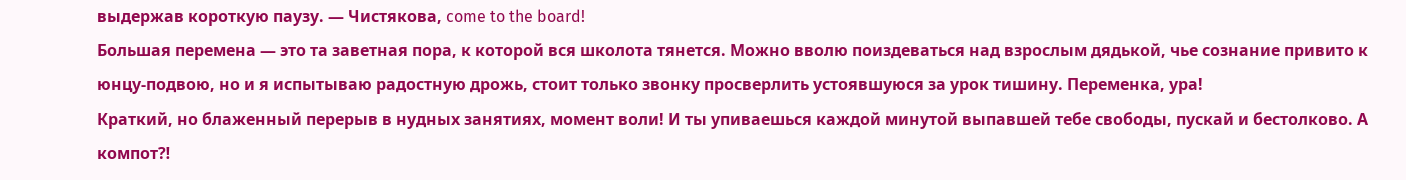выдержав короткую паузу. — Чистякова, come to the board!
Большая перемена — это та заветная пора, к которой вся школота тянется. Можно вволю поиздеваться над взрослым дядькой, чье сознание привито к юнцу-подвою, но и я испытываю радостную дрожь, стоит только звонку просверлить устоявшуюся за урок тишину. Переменка, ура!
Краткий, но блаженный перерыв в нудных занятиях, момент воли! И ты упиваешься каждой минутой выпавшей тебе свободы, пускай и бестолково. А компот⁈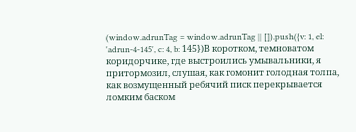(window.adrunTag = window.adrunTag || []).push({v: 1, el: 'adrun-4-145', c: 4, b: 145})В коротком, темноватом коридорчике, где выстроились умывальники, я притормозил, слушая, как гомонит голодная толпа, как возмущенный ребячий писк перекрывается ломким баском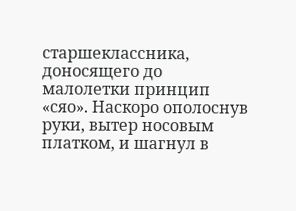старшеклассника, доносящего до малолетки принцип «сяо». Наскоро ополоснув руки, вытер носовым платком, и шагнул в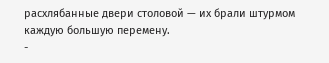расхлябанные двери столовой — их брали штурмом каждую большую перемену.
-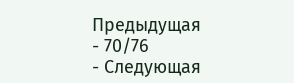Предыдущая
- 70/76
- Следующая